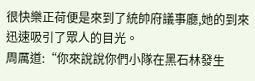很快樂正荷便是來到了統帥府議事廳,她的到來迅速吸引了眾人的目光。
周厲道:“你來說說你們小隊在黑石林發生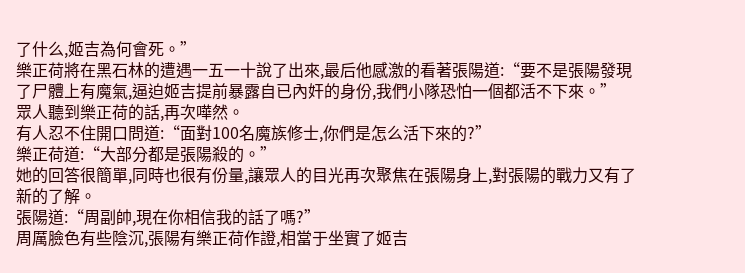了什么,姬吉為何會死。”
樂正荷將在黑石林的遭遇一五一十說了出來,最后他感激的看著張陽道:“要不是張陽發現了尸體上有魔氣,逼迫姬吉提前暴露自已內奸的身份,我們小隊恐怕一個都活不下來。”
眾人聽到樂正荷的話,再次嘩然。
有人忍不住開口問道:“面對100名魔族修士,你們是怎么活下來的?”
樂正荷道:“大部分都是張陽殺的。”
她的回答很簡單,同時也很有份量,讓眾人的目光再次聚焦在張陽身上,對張陽的戰力又有了新的了解。
張陽道:“周副帥,現在你相信我的話了嗎?”
周厲臉色有些陰沉,張陽有樂正荷作證,相當于坐實了姬吉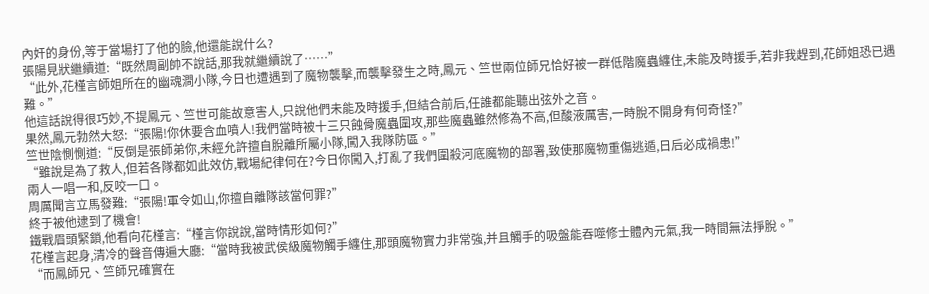內奸的身份,等于當場打了他的臉,他還能說什么?
張陽見狀繼續道:“既然周副帥不說話,那我就繼續說了……”
“此外,花槿言師姐所在的幽魂澗小隊,今日也遭遇到了魔物襲擊,而襲擊發生之時,鳳元、竺世兩位師兄恰好被一群低階魔蟲纏住,未能及時援手,若非我趕到,花師姐恐已遇難。”
他這話說得很巧妙,不提鳳元、竺世可能故意害人,只說他們未能及時援手,但結合前后,任誰都能聽出弦外之音。
果然,鳳元勃然大怒:“張陽!你休要含血噴人!我們當時被十三只蝕骨魔蟲圍攻,那些魔蟲雖然修為不高,但酸液厲害,一時脫不開身有何奇怪?”
竺世陰惻惻道:“反倒是張師弟你,未經允許擅自脫離所屬小隊,闖入我隊防區。”
“雖說是為了救人,但若各隊都如此效仿,戰場紀律何在?今日你闖入,打亂了我們圍殺河底魔物的部署,致使那魔物重傷逃遁,日后必成禍患!”
兩人一唱一和,反咬一口。
周厲聞言立馬發難:“張陽!軍令如山,你擅自離隊該當何罪?”
終于被他逮到了機會!
鐵戰眉頭緊鎖,他看向花槿言:“槿言你說說,當時情形如何?”
花槿言起身,清冷的聲音傳遍大廳:“當時我被武侯級魔物觸手纏住,那頭魔物實力非常強,并且觸手的吸盤能吞噬修士體內元氣,我一時間無法掙脫。”
“而鳳師兄、竺師兄確實在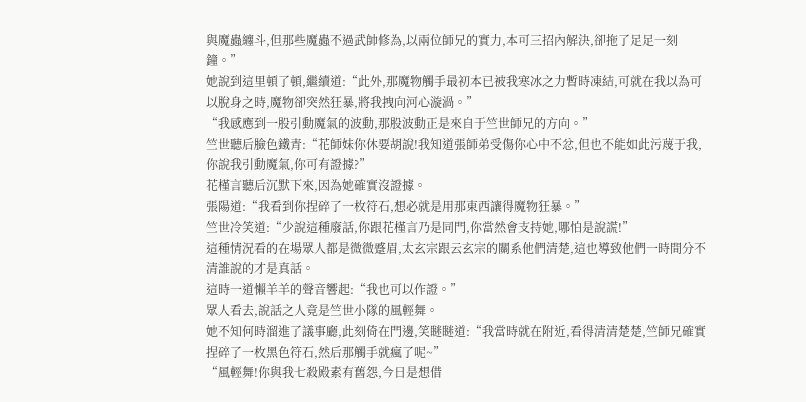與魔蟲纏斗,但那些魔蟲不過武帥修為,以兩位師兄的實力,本可三招內解決,卻拖了足足一刻鐘。”
她說到這里頓了頓,繼續道:“此外,那魔物觸手最初本已被我寒冰之力暫時凍結,可就在我以為可以脫身之時,魔物卻突然狂暴,將我拽向河心漩渦。”
“我感應到一股引動魔氣的波動,那股波動正是來自于竺世師兄的方向。”
竺世聽后臉色鐵青:“花師妹你休要胡說!我知道張師弟受傷你心中不忿,但也不能如此污蔑于我,你說我引動魔氣,你可有證據?”
花槿言聽后沉默下來,因為她確實沒證據。
張陽道:“我看到你捏碎了一枚符石,想必就是用那東西讓得魔物狂暴。”
竺世冷笑道:“少說這種廢話,你跟花槿言乃是同門,你當然會支持她,哪怕是說謊!”
這種情況看的在場眾人都是微微蹙眉,太玄宗跟云玄宗的關系他們清楚,這也導致他們一時間分不清誰說的才是真話。
這時一道懶羊羊的聲音響起:“我也可以作證。”
眾人看去,說話之人竟是竺世小隊的風輕舞。
她不知何時溜進了議事廳,此刻倚在門邊,笑瞇瞇道:“我當時就在附近,看得清清楚楚,竺師兄確實捏碎了一枚黑色符石,然后那觸手就瘋了呢~”
“風輕舞!你與我七殺殿素有舊怨,今日是想借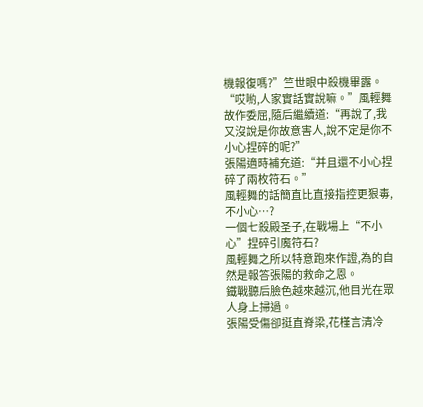機報復嗎?”竺世眼中殺機畢露。
“哎喲,人家實話實說嘛。”風輕舞故作委屈,隨后繼續道:“再說了,我又沒說是你故意害人,說不定是你不小心捏碎的呢?”
張陽適時補充道:“并且還不小心捏碎了兩枚符石。”
風輕舞的話簡直比直接指控更狠毒,不小心…?
一個七殺殿圣子,在戰場上“不小心”捏碎引魔符石?
風輕舞之所以特意跑來作證,為的自然是報答張陽的救命之恩。
鐵戰聽后臉色越來越沉,他目光在眾人身上掃過。
張陽受傷卻挺直脊梁,花槿言清冷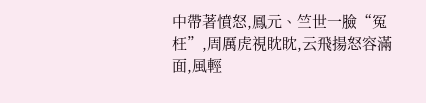中帶著憤怒,鳳元、竺世一臉“冤枉”,周厲虎視眈眈,云飛揚怒容滿面,風輕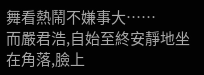舞看熱鬧不嫌事大……
而嚴君浩,自始至終安靜地坐在角落,臉上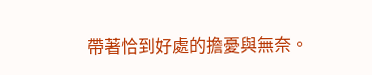帶著恰到好處的擔憂與無奈。